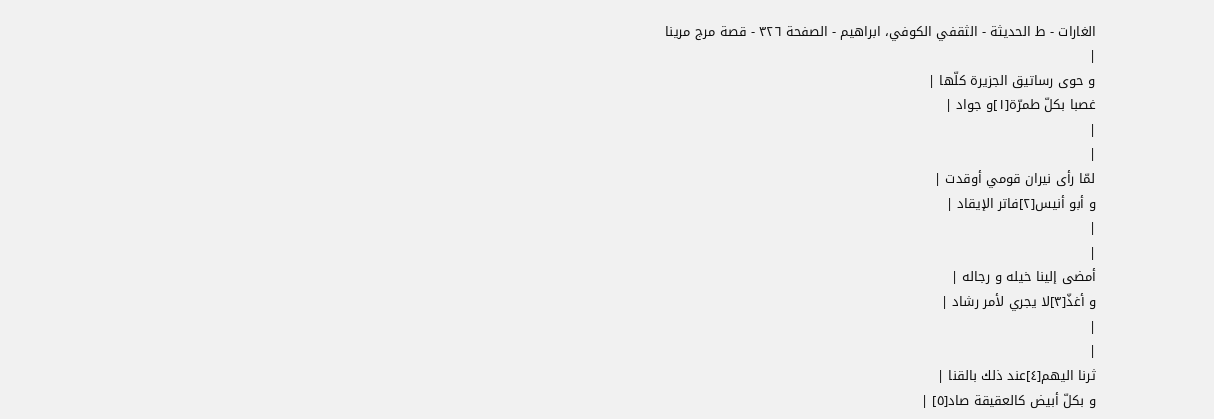الغارات - ط الحديثة - الثقفي الکوفي، ابراهیم - الصفحة ٣٢٦ - قصة مرج مرينا
|
و حوى رساتيق الجزيرة كلّها |
غصبا بكلّ طمرّة[١]و جواد |
|
|
لمّا رأى نيران قومي أوقدت |
و أبو أنيس[٢]فاتر الإيقاد |
|
|
أمضى إلينا خيله و رجاله |
و أغذّ[٣]لا يجري لأمر رشاد |
|
|
ثرنا اليهم[٤]عند ذلك بالقنا |
و بكلّ أبيض كالعقيقة صاد[٥] |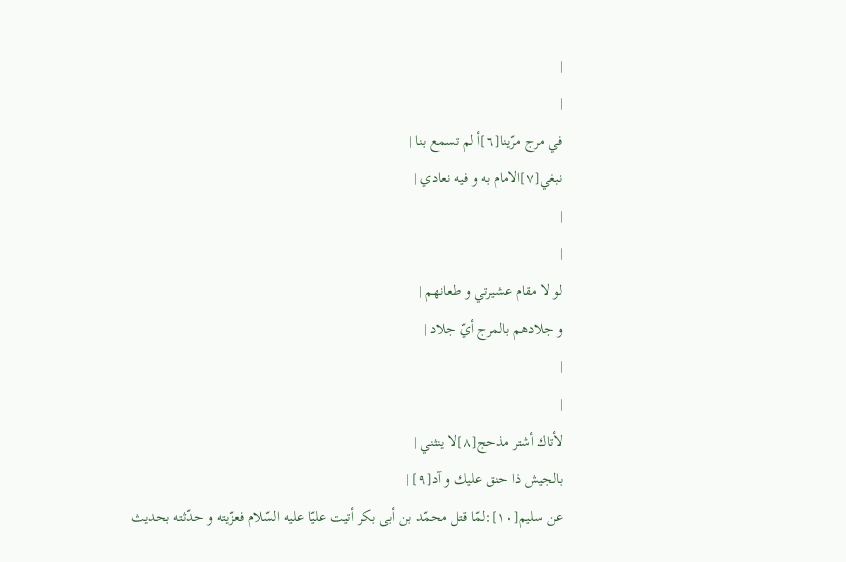|
|
في مرج مرّينا[٦]أ لم تسمع بنا |
نبغي[٧]الامام به و فيه نعادي |
|
|
لو لا مقام عشيرتي و طعانهم |
و جلادهم بالمرج أيّ جلاد |
|
|
لأتاك أشتر مذحج[٨]لا ينثني |
بالجيش ذا حنق عليك و آد[٩] |
عن سليم[١٠]:لمّا قتل محمّد بن أبى بكر أتيت عليّا عليه السّلام فعزّيته و حدّثته بحديث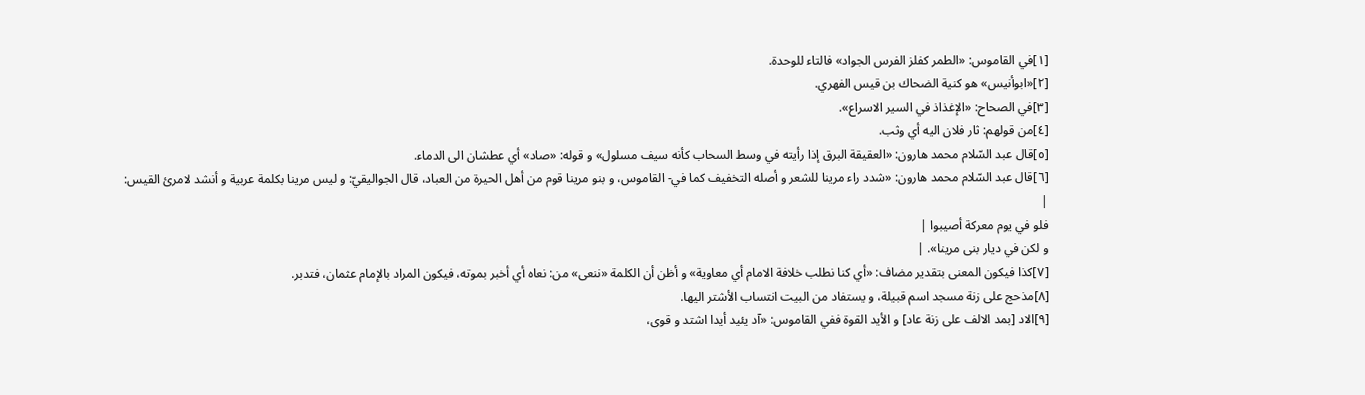[١]في القاموس: «الطمر كفلز الفرس الجواد» فالتاء للوحدة.
[٢]«ابوأنيس» هو كنية الضحاك بن قيس الفهري.
[٣]في الصحاح: «الإغذاذ في السير الاسراع».
[٤]من قولهم: ثار فلان اليه أي وثب.
[٥]قال عبد السّلام محمد هارون: «العقيقة البرق إذا رأيته في وسط السحاب كأنه سيف مسلول» و قوله: «صاد» أي عطشان الى الدماء.
[٦]قال عبد السّلام محمد هارون: «شدد راء مرينا للشعر و أصله التخفيف كما في- القاموس، و بنو مرينا قوم من أهل الحيرة من العباد، قال الجواليقيّ: و ليس مرينا بكلمة عربية و أنشد لامرئ القيس:
|
فلو في يوم معركة أصيبوا |
و لكن في ديار بنى مرينا». |
[٧]كذا فيكون المعنى بتقدير مضاف: «أي كنا نطلب خلافة الامام أي معاوية» و أظن أن الكلمة «ننعى» من: نعاه أي أخبر بموته، فيكون المراد بالإمام عثمان، فتدبر.
[٨]مذحج على زنة مسجد اسم قبيلة، و يستفاد من البيت انتساب الأشتر اليها.
[٩]الاد [بمد الالف على زنة عاد] و الأيد القوة ففي القاموس: «آد يئيد أيدا اشتد و قوى،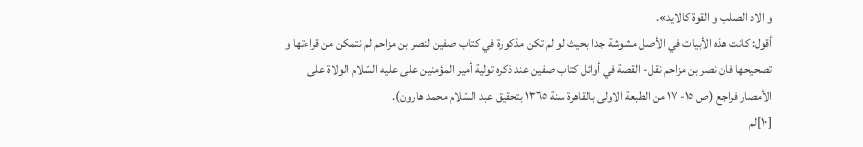و الاد الصلب و القوة كالايد».
أقول: كانت هذه الأبيات في الأصل مشوشة جدا بحيث لو لم تكن مذكورة في كتاب صفين لنصر بن مزاحم لم نتمكن من قراءتها و تصحيحها فان نصر بن مزاحم نقل- القصة في أوائل كتاب صفين عند ذكره تولية أمير المؤمنين على عليه السّلام الولاة على الأمصار فراجع (ص ١٥- ١٧ من الطبعة الاولى بالقاهرة سنة ١٣٦٥ بتحقيق عبد السّلام محمد هارون).
[١٠]لم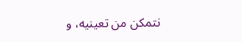نتمكن من تعينيه، و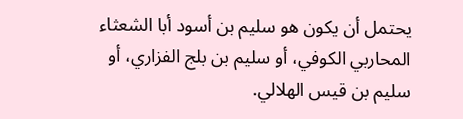يحتمل أن يكون هو سليم بن أسود أبا الشعثاء المحاربي الكوفي، أو سليم بن بلج الفزاري، أو سليم بن قيس الهلالي.